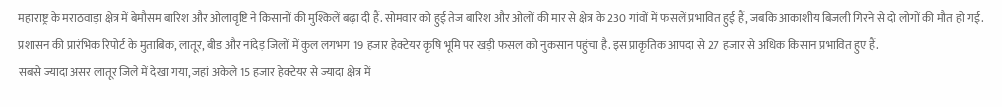महाराष्ट्र के मराठवाड़ा क्षेत्र में बेमौसम बारिश और ओलावृष्टि ने किसानों की मुश्किलें बढ़ा दी हैं. सोमवार को हुई तेज बारिश और ओलों की मार से क्षेत्र के 230 गांवों में फसलें प्रभावित हुई हैं, जबकि आकाशीय बिजली गिरने से दो लोगों की मौत हो गई. प्रशासन की प्रारंभिक रिपोर्ट के मुताबिक, लातूर, बीड और नांदेड़ जिलों में कुल लगभग 19 हजार हेक्टेयर कृषि भूमि पर खड़ी फसल को नुकसान पहुंचा है. इस प्राकृतिक आपदा से 27 हजार से अधिक किसान प्रभावित हुए हैं.
सबसे ज्यादा असर लातूर जिले में देखा गया, जहां अकेले 15 हजार हेक्टेयर से ज्यादा क्षेत्र में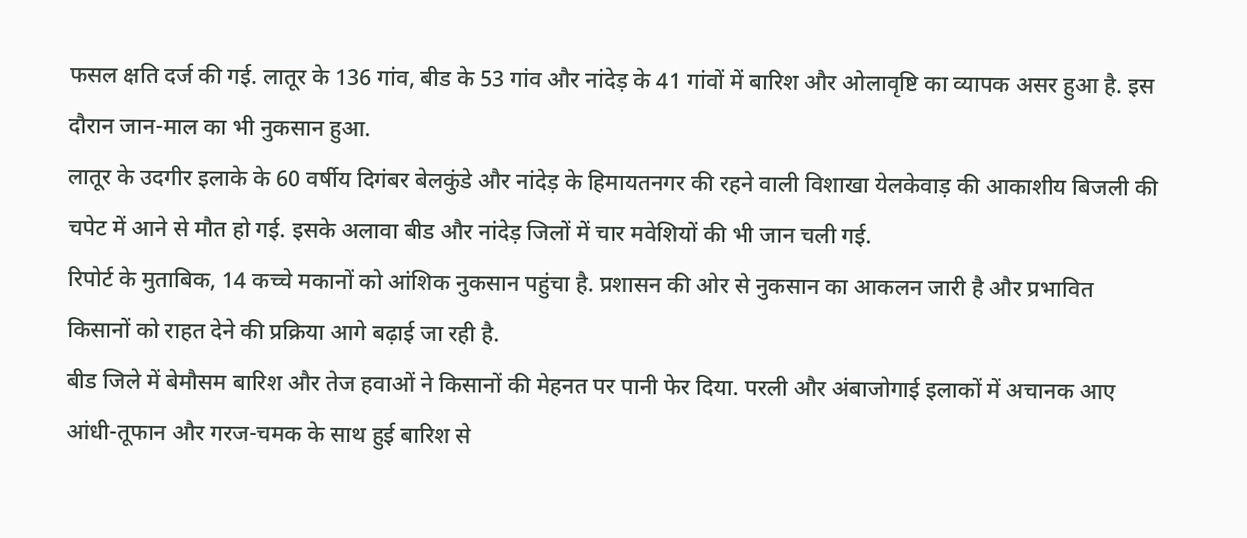फसल क्षति दर्ज की गई. लातूर के 136 गांव, बीड के 53 गांव और नांदेड़ के 41 गांवों में बारिश और ओलावृष्टि का व्यापक असर हुआ है. इस दौरान जान-माल का भी नुकसान हुआ.
लातूर के उदगीर इलाके के 60 वर्षीय दिगंबर बेलकुंडे और नांदेड़ के हिमायतनगर की रहने वाली विशाखा येलकेवाड़ की आकाशीय बिजली की चपेट में आने से मौत हो गई. इसके अलावा बीड और नांदेड़ जिलों में चार मवेशियों की भी जान चली गई.
रिपोर्ट के मुताबिक, 14 कच्चे मकानों को आंशिक नुकसान पहुंचा है. प्रशासन की ओर से नुकसान का आकलन जारी है और प्रभावित किसानों को राहत देने की प्रक्रिया आगे बढ़ाई जा रही है.
बीड जिले में बेमौसम बारिश और तेज हवाओं ने किसानों की मेहनत पर पानी फेर दिया. परली और अंबाजोगाई इलाकों में अचानक आए आंधी-तूफान और गरज-चमक के साथ हुई बारिश से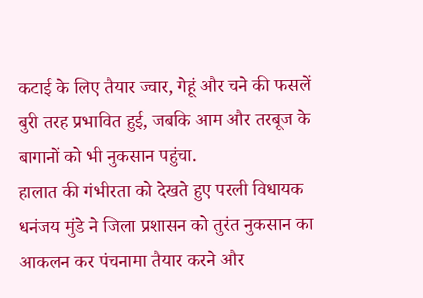कटाई के लिए तैयार ज्वार, गेहूं और चने की फसलें बुरी तरह प्रभावित हुई, जबकि आम और तरबूज के बागानों को भी नुकसान पहुंचा.
हालात की गंभीरता को देखते हुए परली विधायक धनंजय मुंडे ने जिला प्रशासन को तुरंत नुकसान का आकलन कर पंचनामा तैयार करने और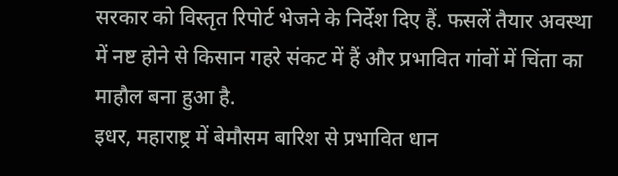सरकार को विस्तृत रिपोर्ट भेजने के निर्देश दिए हैं. फसलें तैयार अवस्था में नष्ट होने से किसान गहरे संकट में हैं और प्रभावित गांवों में चिंता का माहौल बना हुआ है.
इधर, महाराष्ट्र में बेमौसम बारिश से प्रभावित धान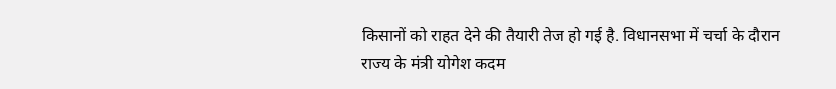किसानों को राहत देने की तैयारी तेज हो गई है. विधानसभा में चर्चा के दौरान राज्य के मंत्री योगेश कदम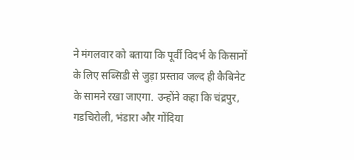ने मंगलवार को बताया कि पूर्वी विदर्भ के किसानों के लिए सब्सिडी से जुड़ा प्रस्ताव जल्द ही कैबिनेट के सामने रखा जाएगा. उन्होंने कहा कि चंद्रपुर, गडचिरोली, भंडारा और गोंदिया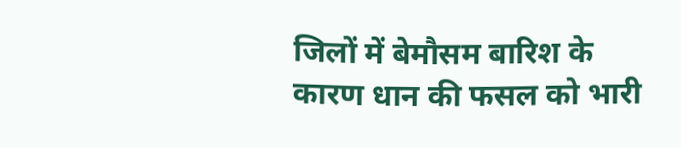जिलों में बेमौसम बारिश के कारण धान की फसल को भारी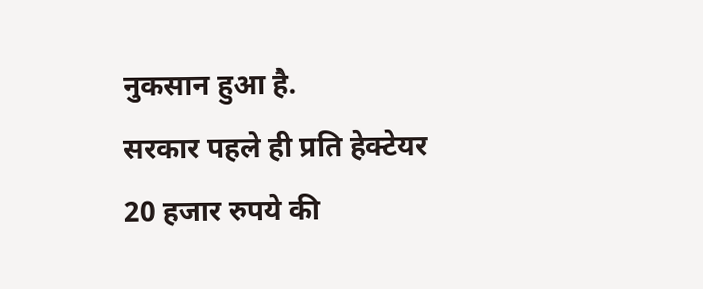नुकसान हुआ है.
सरकार पहले ही प्रति हेक्टेयर 20 हजार रुपये की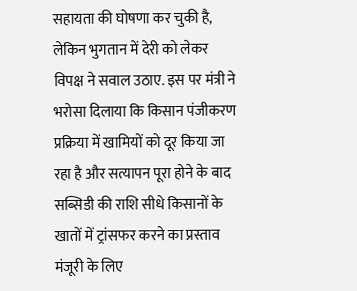सहायता की घोषणा कर चुकी है, लेकिन भुगतान में देरी को लेकर विपक्ष ने सवाल उठाए. इस पर मंत्री ने भरोसा दिलाया कि किसान पंजीकरण प्रक्रिया में खामियों को दूर किया जा रहा है और सत्यापन पूरा होने के बाद सब्सिडी की राशि सीधे किसानों के खातों में ट्रांसफर करने का प्रस्ताव मंजूरी के लिए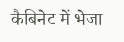कैबिनेट में भेजा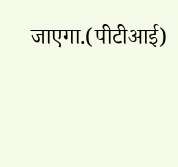जाएगा.(पीटीआई)